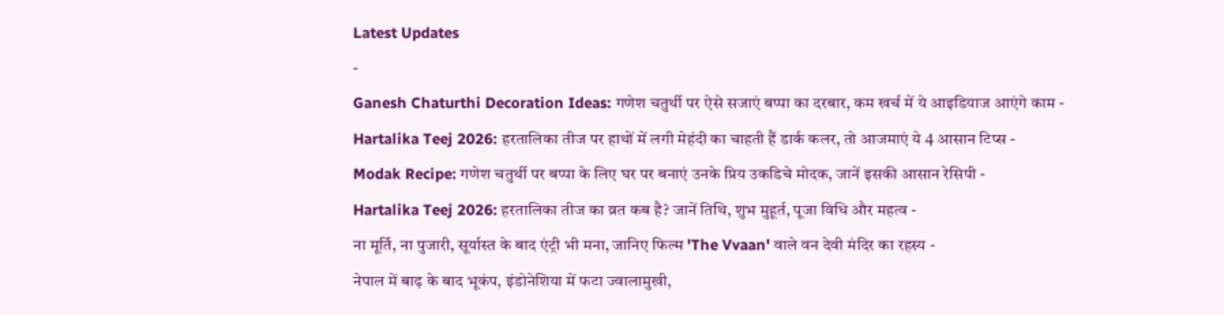Latest Updates
-
Ganesh Chaturthi Decoration Ideas: गणेश चतुर्थी पर ऐसे सजाएं बप्पा का दरबार, कम खर्च में ये आइडियाज आएंगे काम -
Hartalika Teej 2026: हरतालिका तीज पर हाथों में लगी मेहंदी का चाहती हैं डार्क कलर, तो आजमाएं ये 4 आसान टिप्स -
Modak Recipe: गणेश चतुर्थी पर बप्पा के लिए घर पर बनाएं उनके प्रिय उकडिचे मोदक, जानें इसकी आसान रेसिपी -
Hartalika Teej 2026: हरतालिका तीज का व्रत कब है? जानें तिथि, शुभ मुहूर्त, पूजा विधि और महत्व -
ना मूर्ति, ना पुजारी, सूर्यास्त के बाद एंट्री भी मना, जानिए फिल्म 'The Vvaan' वाले वन देवी मंदिर का रहस्य -
नेपाल में बाढ़ के बाद भूकंप, इंडोनेशिया में फटा ज्वालामुखी,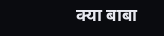क्या बाबा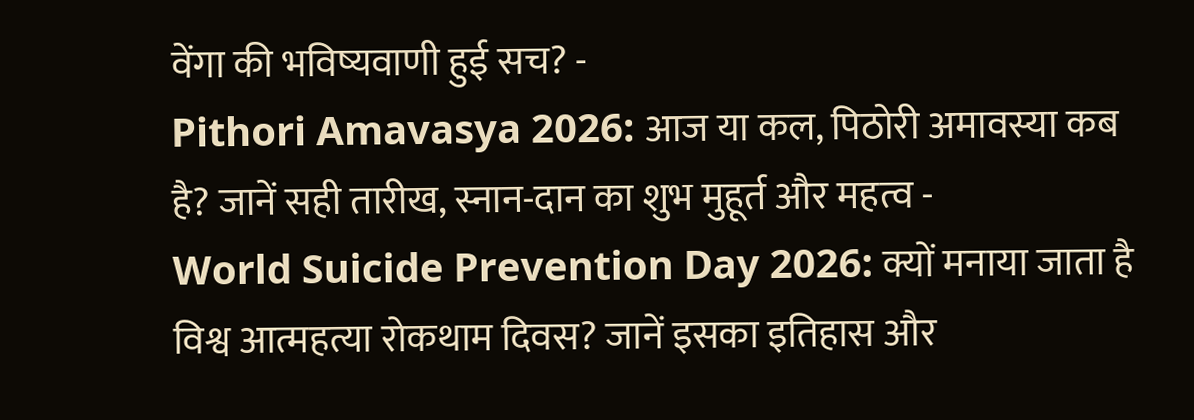वेंगा की भविष्यवाणी हुई सच? -
Pithori Amavasya 2026: आज या कल, पिठोरी अमावस्या कब है? जानें सही तारीख, स्नान-दान का शुभ मुहूर्त और महत्व -
World Suicide Prevention Day 2026: क्यों मनाया जाता है विश्व आत्महत्या रोकथाम दिवस? जानें इसका इतिहास और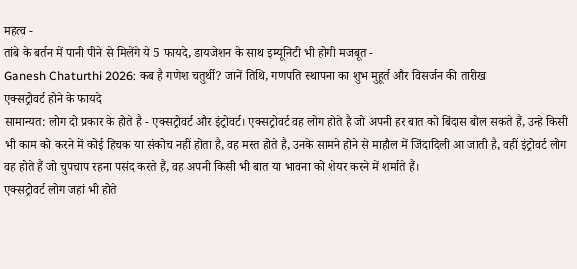महत्व -
तांबे के बर्तन में पानी पीने से मिलेंगे ये 5 फायदे, डायजेशन के साथ इम्यूनिटी भी होगी मजबूत -
Ganesh Chaturthi 2026: कब है गणेश चतुर्थी? जानें तिथि, गणपति स्थापना का शुभ मुहूर्त और विसर्जन की तारीख
एक्सट्रोवर्ट होने के फायदे
सामान्यत: लोग दो प्रकार के होते है - एक्सट्रोवर्ट और इंट्रोवर्ट। एक्सट्रोवर्ट वह लोग होते है जो अपनी हर बात को बिंदास बोल सकते हैं, उन्हे किसी भी काम को करने में कोई हिचक या संकोच नहीं होता है, वह मस्त होते है, उनके सामने होने से माहौल में जिंदादिली आ जाती है, वहीं इंट्रोवर्ट लोग वह होते हैं जो चुपचाप रहना पसंद करते हैं, वह अपनी किसी भी बात या भावना को शेयर करने में शर्माते हैं।
एक्सट्रोवर्ट लोग जहां भी होते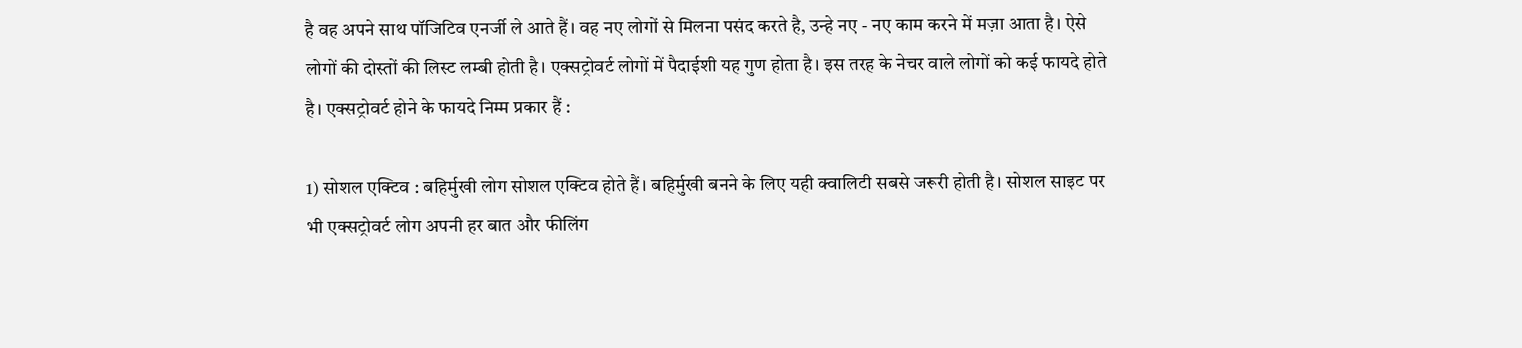है वह अपने साथ पॉजिटिव एनर्जी ले आते हैं। वह नए लोगों से मिलना पसंद करते है, उन्हे नए - नए काम करने में मज़ा आता है। ऐसे लोगों की दोस्तों की लिस्ट लम्बी होती है। एक्सट्रोवर्ट लोगों में पैदाईशी यह गुण होता है। इस तरह के नेचर वाले लोगों को कई फायदे होते है। एक्सट्रोवर्ट होने के फायदे निम्म प्रकार हैं :

1) सोशल एक्टिव : बहिर्मुखी लोग सोशल एक्टिव होते हैं। बहिर्मुखी बनने के लिए यही क्वालिटी सबसे जरूरी होती है। सोशल साइट पर भी एक्सट्रोवर्ट लोग अपनी हर बात और फीलिंग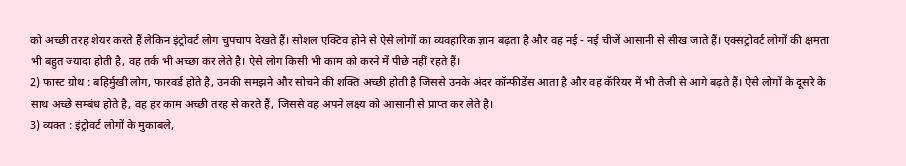को अच्छी तरह शेयर करते हैं लेकिन इंट्रोवर्ट लोग चुपचाप देखते हैं। सोशल एक्टिव होने से ऐसे लोगों का व्यवहारिक ज्ञान बढ़ता है और वह नई - नई चीजें आसानी से सीख जाते हैं। एक्सट्रोवर्ट लोगों की क्षमता भी बहुत ज्यादा होती है, वह तर्क भी अच्छा कर लेते है। ऐसे लोग किसी भी काम को करने में पीछे नहीं रहते हैं।
2) फास्ट ग्रोथ : बहिर्मुखी लोग, फारवर्ड होते है, उनकी समझने और सोचने की शक्ति अच्छी होती है जिससे उनके अंदर कॉन्फीडेंस आता है और वह कॅरियर में भी तेजी से आगे बढ़ते हैं। ऐसे लोगों के दूसरे के साथ अच्छे सम्बंध होते है, वह हर काम अच्छी तरह से करते हैं, जिससे वह अपने लक्ष्य को आसानी से प्राप्त कर लेते है।
3) व्यक्त : इंट्रोवर्ट लोगों के मुकाबले,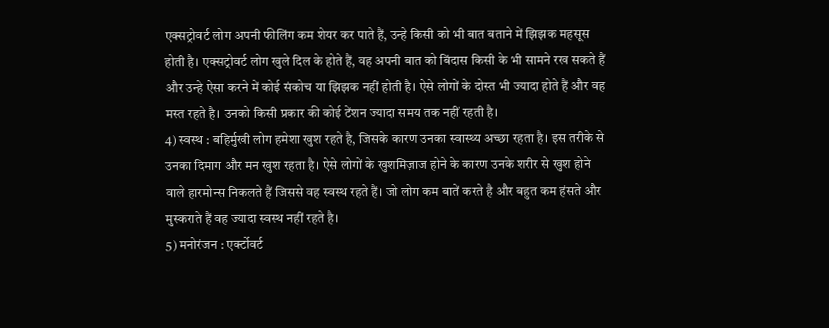एक्सट्रोवर्ट लोग अपनी फीलिंग कम शेयर कर पाते हैं, उन्हे किसी को भी बात बताने में झिझक महसूस होती है। एक्सट्रोवर्ट लोग खुले दिल के होते हैं, वह अपनी बात को बिंदास किसी के भी सामने रख सकते हैं और उन्हे ऐसा करने में कोई संकोच या झिझक नहीं होती है। ऐसे लोगों के दोस्त भी ज्यादा होते हैं और वह मस्त रहते है। उनको किसी प्रकार की कोई टेंशन ज्यादा समय तक नहीं रहती है।
4) स्वस्थ : बहिर्मुखी लोग हमेशा खुश रहते है, जिसके कारण उनका स्वास्थ्य अच्छा रहता है। इस तरीके से उनका दिमाग और मन खुश रहता है। ऐसे लोगों के खुशमिज़ाज होने के कारण उनके शरीर से खुश होने वाले हारमोन्स निकलते हैं जिससे वह स्वस्थ रहते हैं। जो लोग कम बातें करते है और बहुत कम हंसते और मुस्कराते हैं वह ज्यादा स्वस्थ नहीं रहते है।
5) मनोरंजन : एर्क्टोवर्ट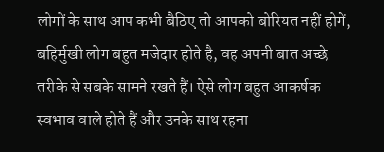लोगों के साथ आप कभी बैठिए तो आपको बोरियत नहीं होगें, बहिर्मुखी लोग बहुत मजेदार होते है, वह अपनी बात अच्छे तरीके से सबके सामने रखते हैं। ऐसे लोग बहुत आकर्षक स्वभाव वाले होते हैं और उनके साथ रहना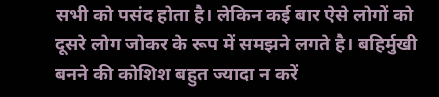सभी को पसंद होता है। लेकिन कई बार ऐसे लोगों को दूसरे लोग जोकर के रूप में समझने लगते है। बहिर्मुखी बनने की कोशिश बहुत ज्यादा न करें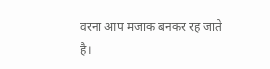वरना आप मजाक बनकर रह जाते है।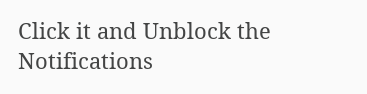Click it and Unblock the Notifications